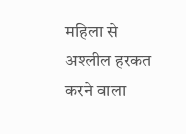महिला से अश्लील हरकत करने वाला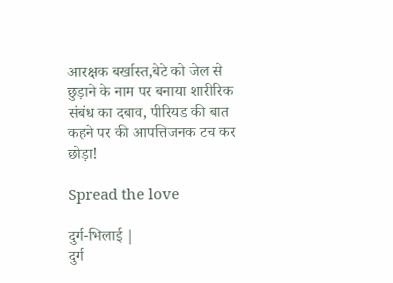आरक्षक बर्खास्त,बेटे को जेल से छुड़ाने के नाम पर बनाया शारीरिक संबंध का दबाव, पीरियड की बात कहने पर की आपत्तिजनक टच कर छोड़ा!

Spread the love

दुर्ग-भिलाई |
दुर्ग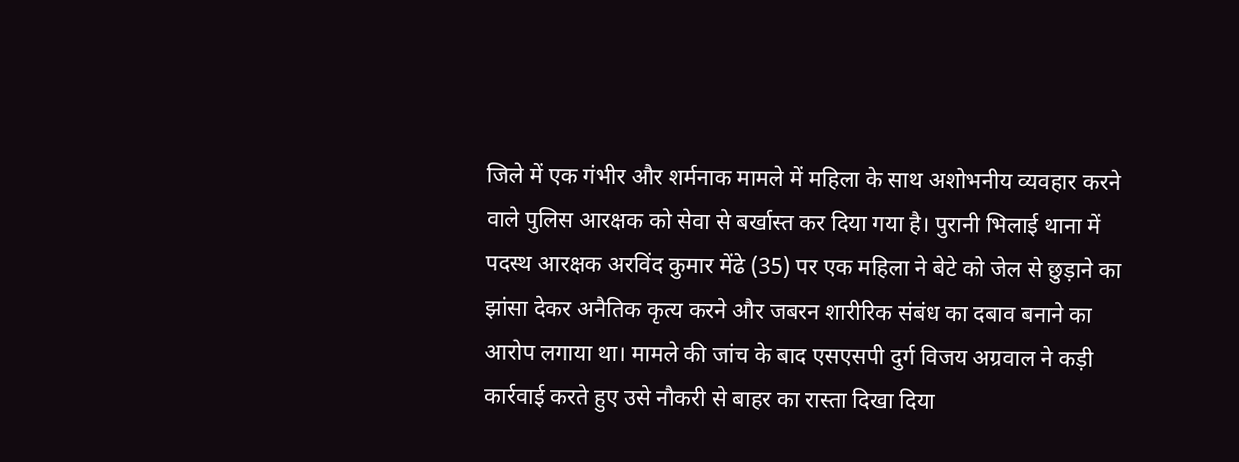जिले में एक गंभीर और शर्मनाक मामले में महिला के साथ अशोभनीय व्यवहार करने वाले पुलिस आरक्षक को सेवा से बर्खास्त कर दिया गया है। पुरानी भिलाई थाना में पदस्थ आरक्षक अरविंद कुमार मेंढे (35) पर एक महिला ने बेटे को जेल से छुड़ाने का झांसा देकर अनैतिक कृत्य करने और जबरन शारीरिक संबंध का दबाव बनाने का आरोप लगाया था। मामले की जांच के बाद एसएसपी दुर्ग विजय अग्रवाल ने कड़ी कार्रवाई करते हुए उसे नौकरी से बाहर का रास्ता दिखा दिया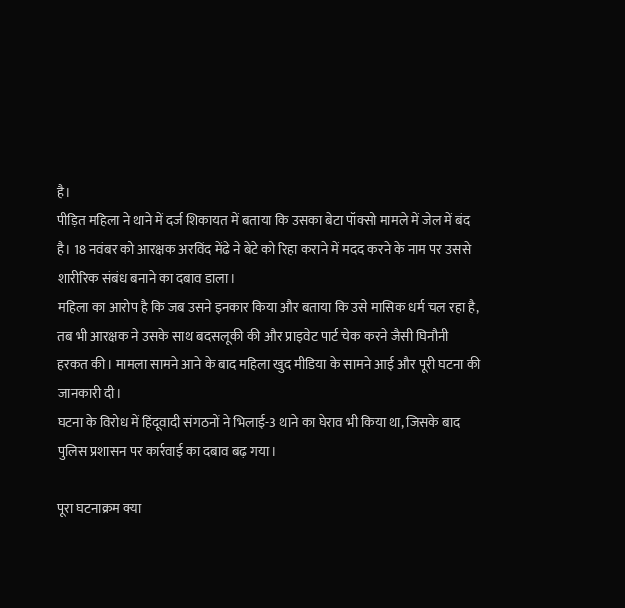है।
पीड़ित महिला ने थाने में दर्ज शिकायत में बताया कि उसका बेटा पॉक्सो मामले में जेल में बंद है। 18 नवंबर को आरक्षक अरविंद मेंढे ने बेटे को रिहा कराने में मदद करने के नाम पर उससे शारीरिक संबंध बनाने का दबाव डाला।
महिला का आरोप है कि जब उसने इनकार किया और बताया कि उसे मासिक धर्म चल रहा है, तब भी आरक्षक ने उसके साथ बदसलूकी की और प्राइवेट पार्ट चेक करने जैसी घिनौनी हरकत की। मामला सामने आने के बाद महिला खुद मीडिया के सामने आई और पूरी घटना की जानकारी दी।
घटना के विरोध में हिंदूवादी संगठनों ने भिलाई-3 थाने का घेराव भी किया था, जिसके बाद पुलिस प्रशासन पर कार्रवाई का दबाव बढ़ गया।

पूरा घटनाक्रम क्या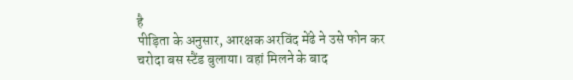है
पीड़िता के अनुसार, आरक्षक अरविंद मेंढे ने उसे फोन कर चरोदा बस स्टैंड बुलाया। वहां मिलने के बाद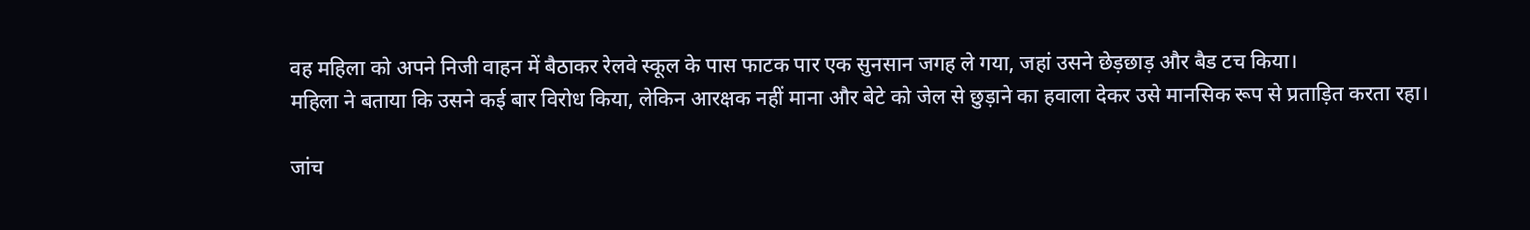वह महिला को अपने निजी वाहन में बैठाकर रेलवे स्कूल के पास फाटक पार एक सुनसान जगह ले गया, जहां उसने छेड़छाड़ और बैड टच किया।
महिला ने बताया कि उसने कई बार विरोध किया, लेकिन आरक्षक नहीं माना और बेटे को जेल से छुड़ाने का हवाला देकर उसे मानसिक रूप से प्रताड़ित करता रहा।

जांच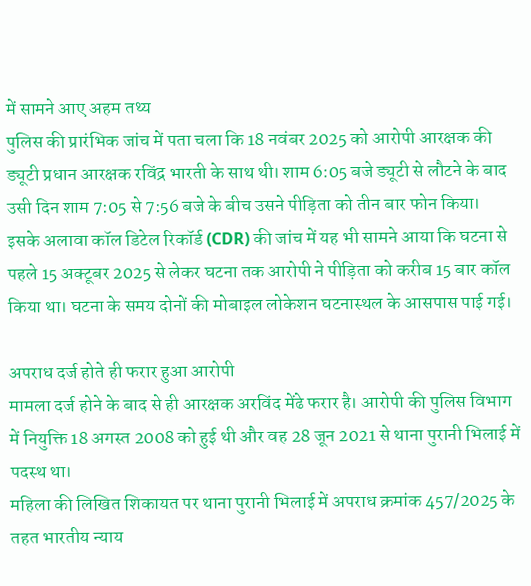में सामने आए अहम तथ्य
पुलिस की प्रारंभिक जांच में पता चला कि 18 नवंबर 2025 को आरोपी आरक्षक की ड्यूटी प्रधान आरक्षक रविंद्र भारती के साथ थी। शाम 6:05 बजे ड्यूटी से लौटने के बाद उसी दिन शाम 7:05 से 7:56 बजे के बीच उसने पीड़िता को तीन बार फोन किया।
इसके अलावा कॉल डिटेल रिकॉर्ड (CDR) की जांच में यह भी सामने आया कि घटना से पहले 15 अक्टूबर 2025 से लेकर घटना तक आरोपी ने पीड़िता को करीब 15 बार कॉल किया था। घटना के समय दोनों की मोबाइल लोकेशन घटनास्थल के आसपास पाई गई।

अपराध दर्ज होते ही फरार हुआ आरोपी
मामला दर्ज होने के बाद से ही आरक्षक अरविंद मेंढे फरार है। आरोपी की पुलिस विभाग में नियुक्ति 18 अगस्त 2008 को हुई थी और वह 28 जून 2021 से थाना पुरानी भिलाई में पदस्थ था।
महिला की लिखित शिकायत पर थाना पुरानी भिलाई में अपराध क्रमांक 457/2025 के तहत भारतीय न्याय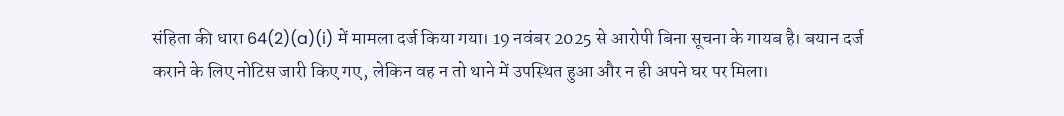संहिता की धारा 64(2)(a)(i) में मामला दर्ज किया गया। 19 नवंबर 2025 से आरोपी बिना सूचना के गायब है। बयान दर्ज कराने के लिए नोटिस जारी किए गए, लेकिन वह न तो थाने में उपस्थित हुआ और न ही अपने घर पर मिला।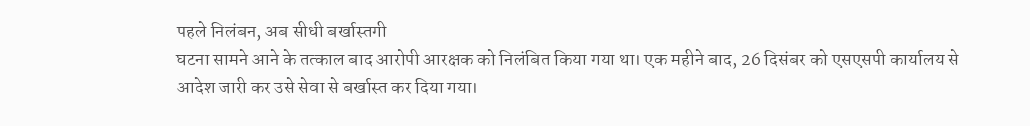पहले निलंबन, अब सीधी बर्खास्तगी
घटना सामने आने के तत्काल बाद आरोपी आरक्षक को निलंबित किया गया था। एक महीने बाद, 26 दिसंबर को एसएसपी कार्यालय से आदेश जारी कर उसे सेवा से बर्खास्त कर दिया गया।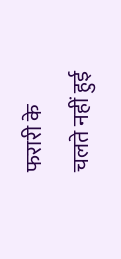फरारी के चलते नहीं हुई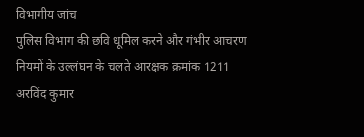विभागीय जांच
पुलिस विभाग की छवि धूमिल करने और गंभीर आचरण नियमों के उल्लंघन के चलते आरक्षक क्रमांक 1211 अरविंद कुमार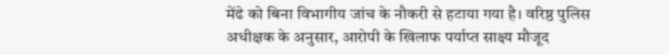मेंढे को बिना विभागीय जांच के नौकरी से हटाया गया है। वरिष्ठ पुलिस अधीक्षक के अनुसार, आरोपी के खिलाफ पर्याप्त साक्ष्य मौजूद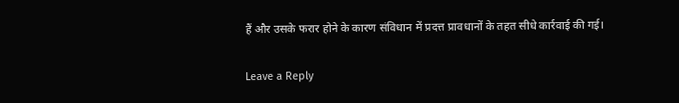हैं और उसके फरार होने के कारण संविधान में प्रदत्त प्रावधानों के तहत सीधे कार्रवाई की गई।

Leave a Reply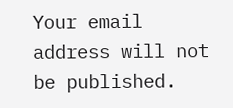Your email address will not be published.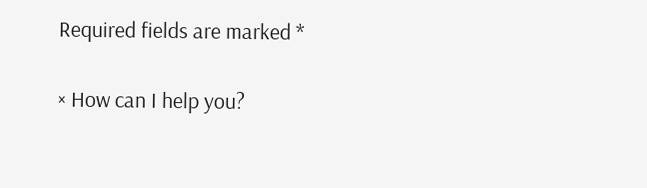Required fields are marked *

× How can I help you?